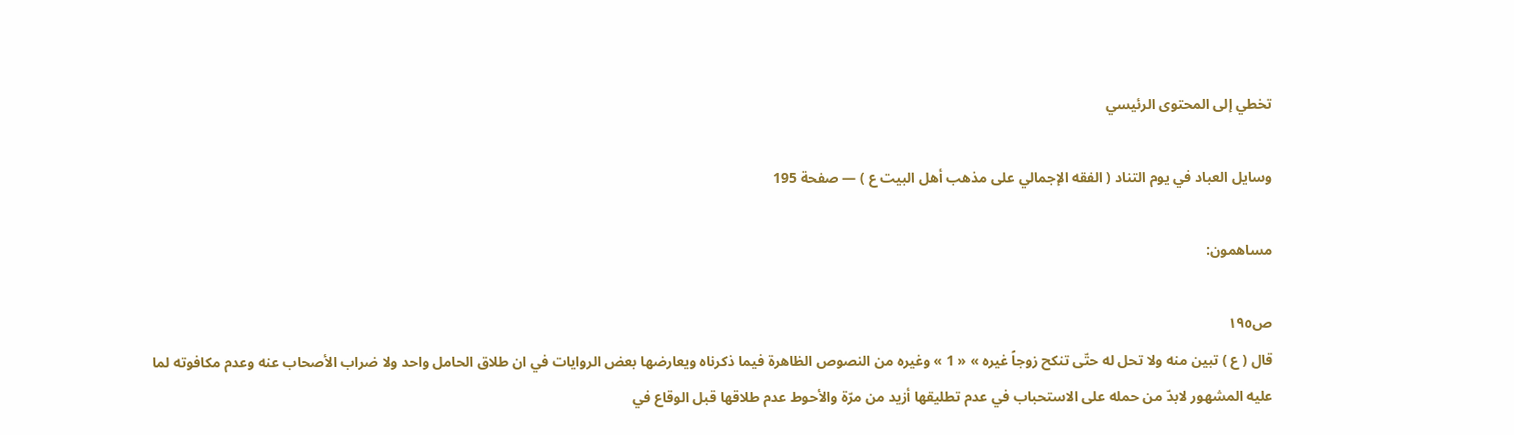تخطي إلى المحتوى الرئيسي

وسايل العباد في يوم التناد ( الفقه الإجمالي على مذهب أهل البيت ع ) — صفحة 195

مساهمون:

ص١٩٥
قال ( ع ) تبين منه ولا تحل له حتّى تنكح زوجاً غيره » « 1 » وغيره من النصوص الظاهرة فيما ذكرناه ويعارضها بعض الروايات في ان طلاق الحامل واحد ولا ضراب الأصحاب عنه وعدم مكافوته لما عليه المشهور لابدّ من حمله على الاستحباب في عدم تطليقها أزيد من مرّة والأحوط عدم طلاقها قبل الوقاع في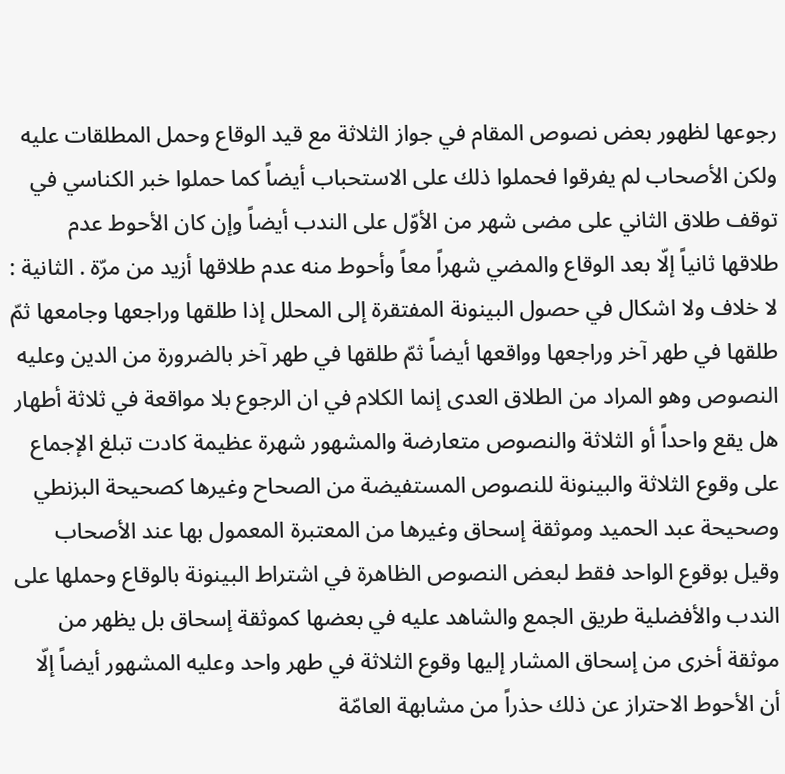رجوعها لظهور بعض نصوص المقام في جواز الثلاثة مع قيد الوقاع وحمل المطلقات عليه ولكن الأصحاب لم يفرقوا فحملوا ذلك على الاستحباب أيضاً كما حملوا خبر الكناسي في توقف طلاق الثاني على مضى شهر من الأوّل على الندب أيضاً وإن كان الأحوط عدم طلاقها ثانياً إلّا بعد الوقاع والمضي شهراً معاً وأحوط منه عدم طلاقها أزيد من مرّة . الثانية : لا خلاف ولا اشكال في حصول البينونة المفتقرة إلى المحلل إذا طلقها وراجعها وجامعها ثمّ طلقها في طهر آخر وراجعها وواقعها أيضاً ثمّ طلقها في طهر آخر بالضرورة من الدين وعليه النصوص وهو المراد من الطلاق العدى إنما الكلام في ان الرجوع بلا مواقعة في ثلاثة أطهار هل يقع واحداً أو الثلاثة والنصوص متعارضة والمشهور شهرة عظيمة كادت تبلغ الإجماع على وقوع الثلاثة والبينونة للنصوص المستفيضة من الصحاح وغيرها كصحيحة البزنطي وصحيحة عبد الحميد وموثقة إسحاق وغيرها من المعتبرة المعمول بها عند الأصحاب وقيل بوقوع الواحد فقط لبعض النصوص الظاهرة في اشتراط البينونة بالوقاع وحملها على الندب والأفضلية طريق الجمع والشاهد عليه في بعضها كموثقة إسحاق بل يظهر من موثقة أخرى من إسحاق المشار إليها وقوع الثلاثة في طهر واحد وعليه المشهور أيضاً إلّا أن الأحوط الاحتراز عن ذلك حذراً من مشابهة العامّة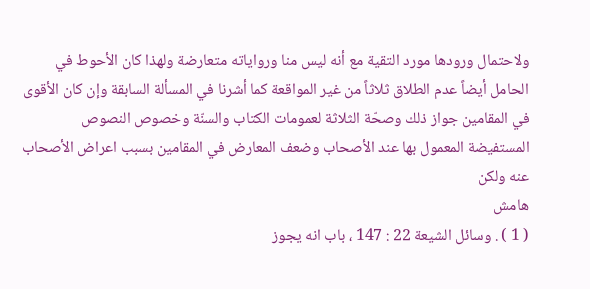ولاحتمال ورودها مورد التقية مع أنه ليس منا ورواياته متعارضة ولهذا كان الأحوط في الحامل أيضاً عدم الطلاق ثلاثاً من غير المواقعة كما أشرنا في المسألة السابقة وإن كان الأقوى في المقامين جواز ذلك وصحّة الثلاثة لعمومات الكتاب والسنّة وخصوص النصوص المستفيضة المعمول بها عند الأصحاب وضعف المعارض في المقامين بسبب اعراض الأصحاب عنه ولكن
هامش
( 1 ) . وسائل الشيعة 22 : 147 ، باب انه يجوز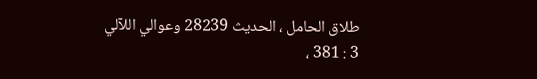طلاق الحامل ، الحديث 28239 وعوالي اللآلي 3 : 381 ،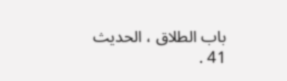باب الطلاق ، الحديث 41 .